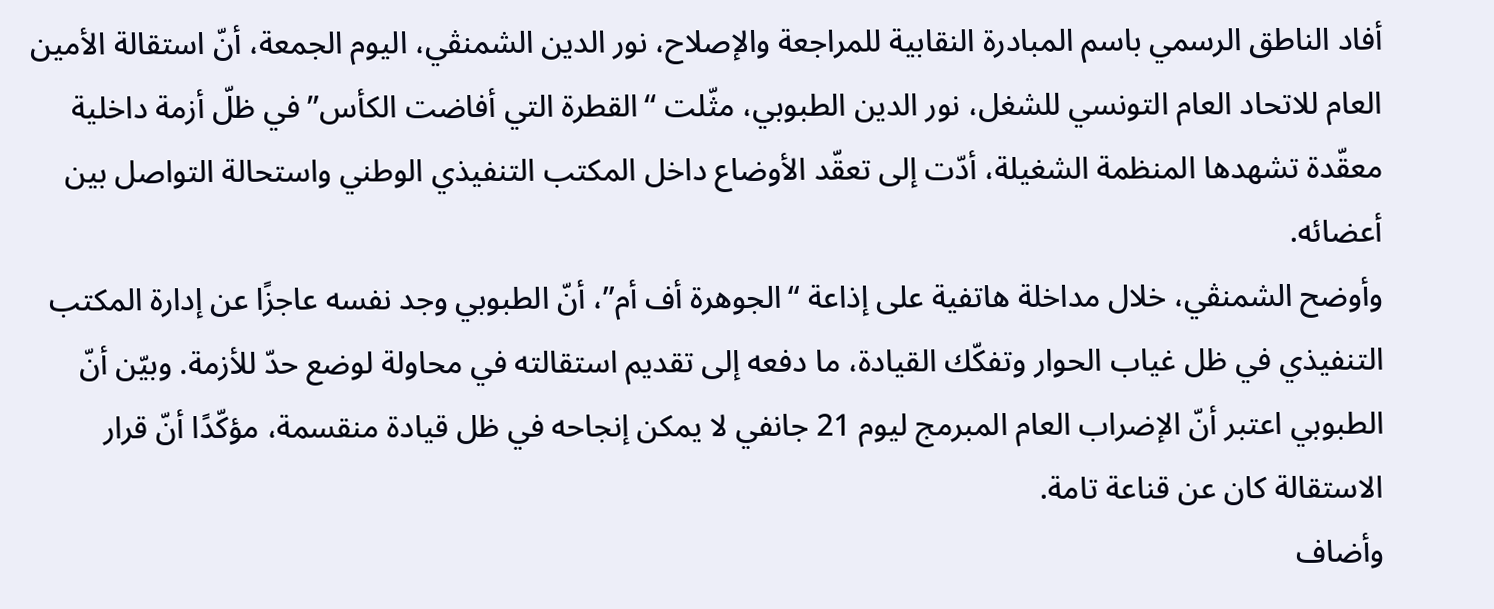أفاد الناطق الرسمي باسم المبادرة النقابية للمراجعة والإصلاح، نور الدين الشمنڨي، اليوم الجمعة، أنّ استقالة الأمين العام للاتحاد العام التونسي للشغل، نور الدين الطبوبي، مثّلت “القطرة التي أفاضت الكأس” في ظلّ أزمة داخلية معقّدة تشهدها المنظمة الشغيلة، أدّت إلى تعقّد الأوضاع داخل المكتب التنفيذي الوطني واستحالة التواصل بين أعضائه.
وأوضح الشمنڨي، خلال مداخلة هاتفية على إذاعة “الجوهرة أف أم”، أنّ الطبوبي وجد نفسه عاجزًا عن إدارة المكتب التنفيذي في ظل غياب الحوار وتفكّك القيادة، ما دفعه إلى تقديم استقالته في محاولة لوضع حدّ للأزمة. وبيّن أنّ الطبوبي اعتبر أنّ الإضراب العام المبرمج ليوم 21 جانفي لا يمكن إنجاحه في ظل قيادة منقسمة، مؤكّدًا أنّ قرار الاستقالة كان عن قناعة تامة.
وأضاف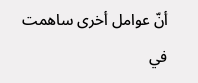أنّ عوامل أخرى ساهمت في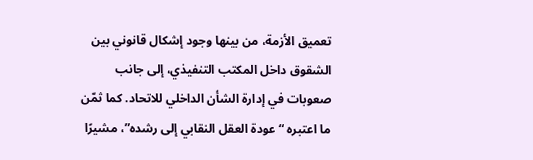تعميق الأزمة، من بينها وجود إشكال قانوني بين الشقوق داخل المكتب التنفيذي، إلى جانب صعوبات في إدارة الشأن الداخلي للاتحاد. كما ثمّن ما اعتبره “عودة العقل النقابي إلى رشده”، مشيرًا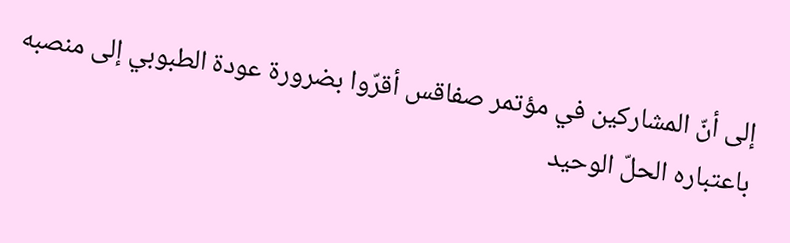إلى أنّ المشاركين في مؤتمر صفاقس أقرّوا بضرورة عودة الطبوبي إلى منصبه باعتباره الحلّ الوحيد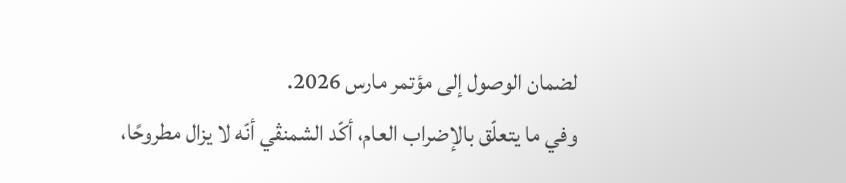لضمان الوصول إلى مؤتمر مارس 2026.
وفي ما يتعلّق بالإضراب العام، أكّد الشمنڨي أنّه لا يزال مطروحًا،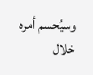وسيُحسم أمره خلال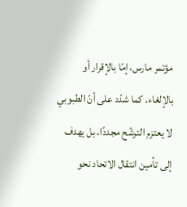مؤتمر مارس، إمّا بالإقرار أو بالإلغاء. كما شدّد على أنّ الطبوبي لا يعتزم الترشّح مجددًا، بل يهدف إلى تأمين انتقال الاتحاد نحو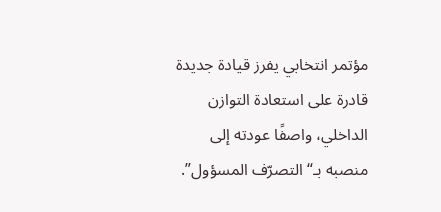مؤتمر انتخابي يفرز قيادة جديدة قادرة على استعادة التوازن الداخلي، واصفًا عودته إلى منصبه بـ“التصرّف المسؤول”.